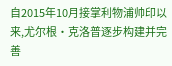自2015年10月接掌利物浦帅印以来,尤尔根·克洛普逐步构建并完善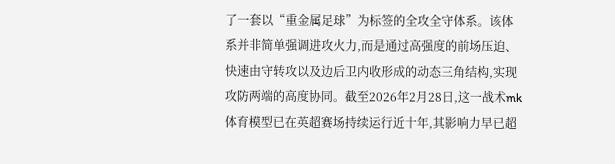了一套以“重金属足球”为标签的全攻全守体系。该体系并非简单强调进攻火力,而是通过高强度的前场压迫、快速由守转攻以及边后卫内收形成的动态三角结构,实现攻防两端的高度协同。截至2026年2月28日,这一战术mk体育模型已在英超赛场持续运行近十年,其影响力早已超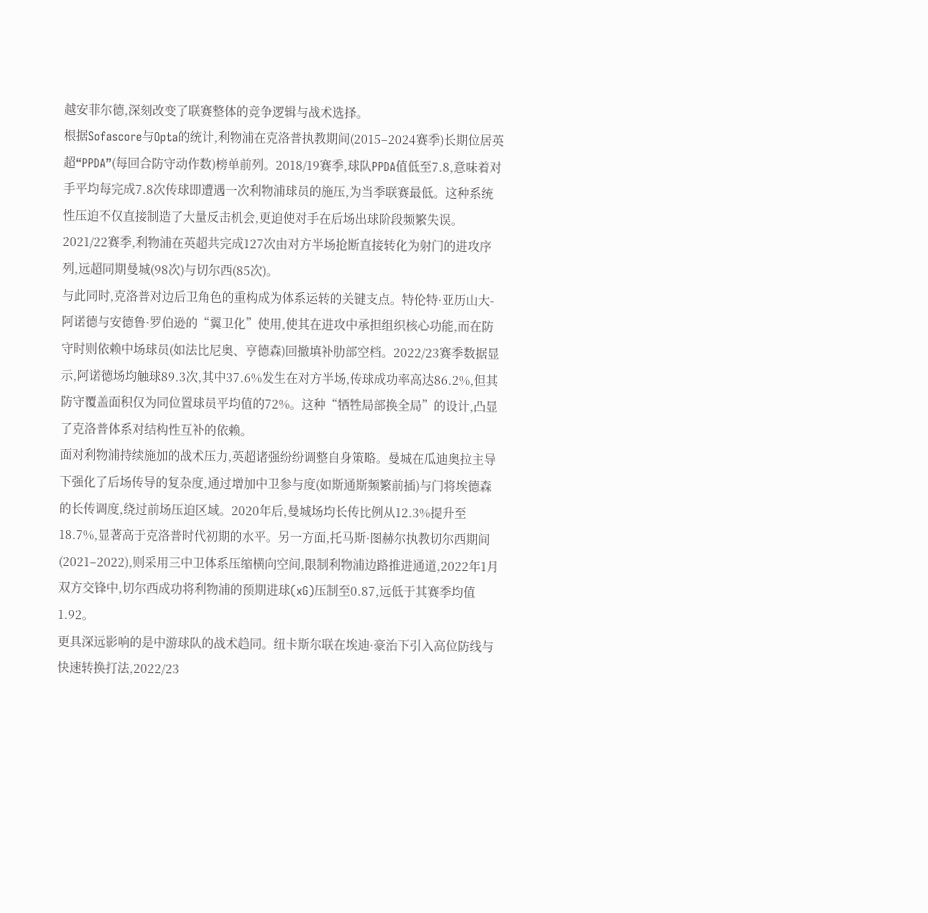越安菲尔德,深刻改变了联赛整体的竞争逻辑与战术选择。
根据Sofascore与Opta的统计,利物浦在克洛普执教期间(2015–2024赛季)长期位居英超“PPDA”(每回合防守动作数)榜单前列。2018/19赛季,球队PPDA值低至7.8,意味着对手平均每完成7.8次传球即遭遇一次利物浦球员的施压,为当季联赛最低。这种系统性压迫不仅直接制造了大量反击机会,更迫使对手在后场出球阶段频繁失误。2021/22赛季,利物浦在英超共完成127次由对方半场抢断直接转化为射门的进攻序列,远超同期曼城(98次)与切尔西(85次)。
与此同时,克洛普对边后卫角色的重构成为体系运转的关键支点。特伦特·亚历山大-阿诺德与安德鲁·罗伯逊的“翼卫化”使用,使其在进攻中承担组织核心功能,而在防守时则依赖中场球员(如法比尼奥、亨德森)回撤填补肋部空档。2022/23赛季数据显示,阿诺德场均触球89.3次,其中37.6%发生在对方半场,传球成功率高达86.2%,但其防守覆盖面积仅为同位置球员平均值的72%。这种“牺牲局部换全局”的设计,凸显了克洛普体系对结构性互补的依赖。
面对利物浦持续施加的战术压力,英超诸强纷纷调整自身策略。曼城在瓜迪奥拉主导下强化了后场传导的复杂度,通过增加中卫参与度(如斯通斯频繁前插)与门将埃德森的长传调度,绕过前场压迫区域。2020年后,曼城场均长传比例从12.3%提升至18.7%,显著高于克洛普时代初期的水平。另一方面,托马斯·图赫尔执教切尔西期间(2021–2022),则采用三中卫体系压缩横向空间,限制利物浦边路推进通道,2022年1月双方交锋中,切尔西成功将利物浦的预期进球(xG)压制至0.87,远低于其赛季均值1.92。
更具深远影响的是中游球队的战术趋同。纽卡斯尔联在埃迪·豪治下引入高位防线与快速转换打法,2022/23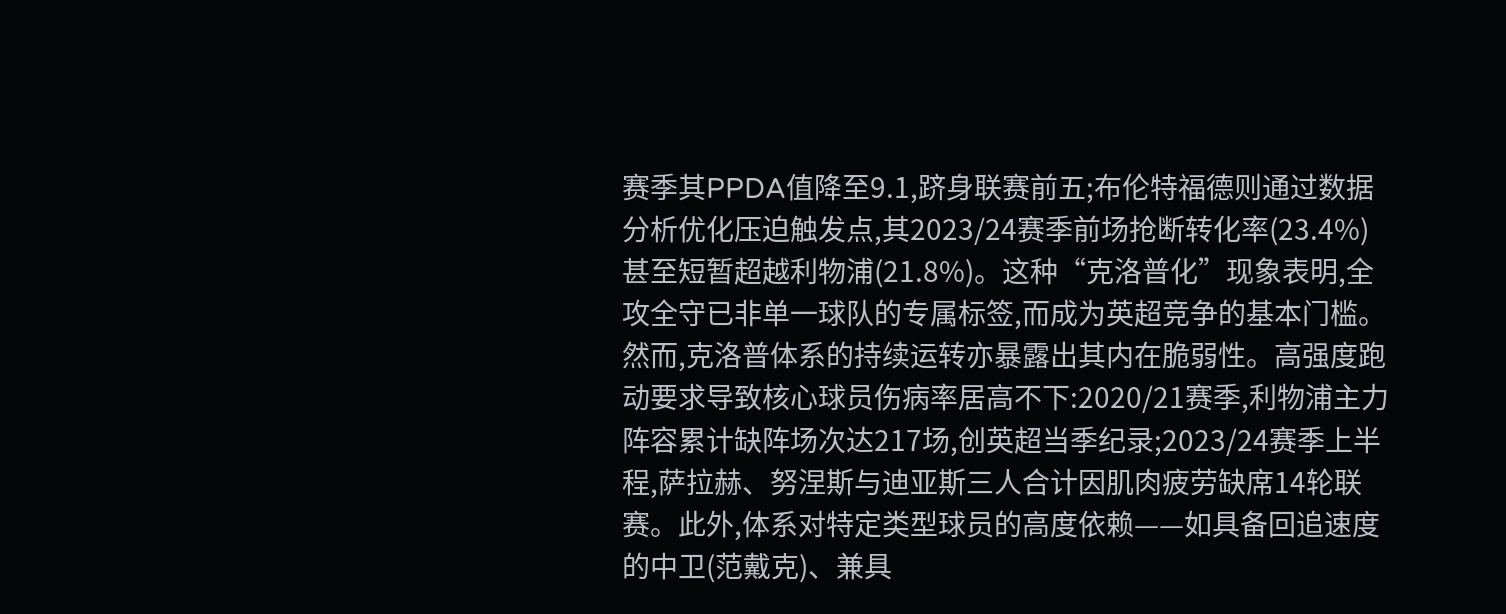赛季其PPDA值降至9.1,跻身联赛前五;布伦特福德则通过数据分析优化压迫触发点,其2023/24赛季前场抢断转化率(23.4%)甚至短暂超越利物浦(21.8%)。这种“克洛普化”现象表明,全攻全守已非单一球队的专属标签,而成为英超竞争的基本门槛。
然而,克洛普体系的持续运转亦暴露出其内在脆弱性。高强度跑动要求导致核心球员伤病率居高不下:2020/21赛季,利物浦主力阵容累计缺阵场次达217场,创英超当季纪录;2023/24赛季上半程,萨拉赫、努涅斯与迪亚斯三人合计因肌肉疲劳缺席14轮联赛。此外,体系对特定类型球员的高度依赖——如具备回追速度的中卫(范戴克)、兼具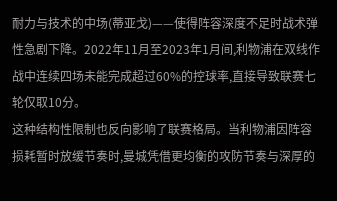耐力与技术的中场(蒂亚戈)——使得阵容深度不足时战术弹性急剧下降。2022年11月至2023年1月间,利物浦在双线作战中连续四场未能完成超过60%的控球率,直接导致联赛七轮仅取10分。
这种结构性限制也反向影响了联赛格局。当利物浦因阵容损耗暂时放缓节奏时,曼城凭借更均衡的攻防节奏与深厚的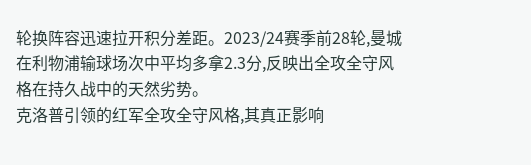轮换阵容迅速拉开积分差距。2023/24赛季前28轮,曼城在利物浦输球场次中平均多拿2.3分,反映出全攻全守风格在持久战中的天然劣势。
克洛普引领的红军全攻全守风格,其真正影响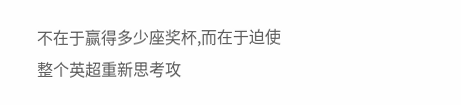不在于赢得多少座奖杯,而在于迫使整个英超重新思考攻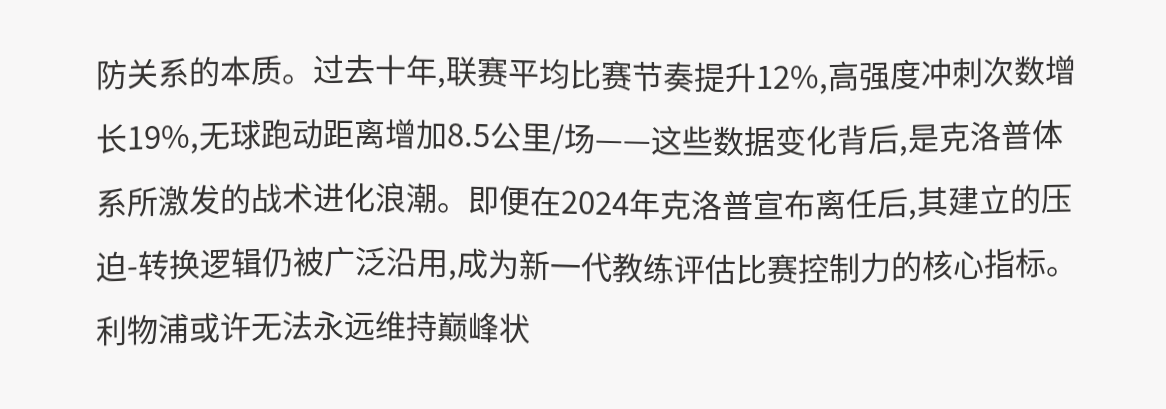防关系的本质。过去十年,联赛平均比赛节奏提升12%,高强度冲刺次数增长19%,无球跑动距离增加8.5公里/场——这些数据变化背后,是克洛普体系所激发的战术进化浪潮。即便在2024年克洛普宣布离任后,其建立的压迫-转换逻辑仍被广泛沿用,成为新一代教练评估比赛控制力的核心指标。利物浦或许无法永远维持巅峰状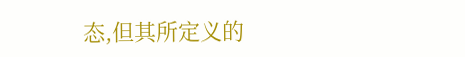态,但其所定义的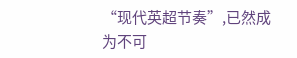“现代英超节奏”,已然成为不可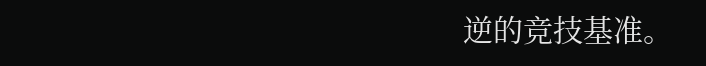逆的竞技基准。